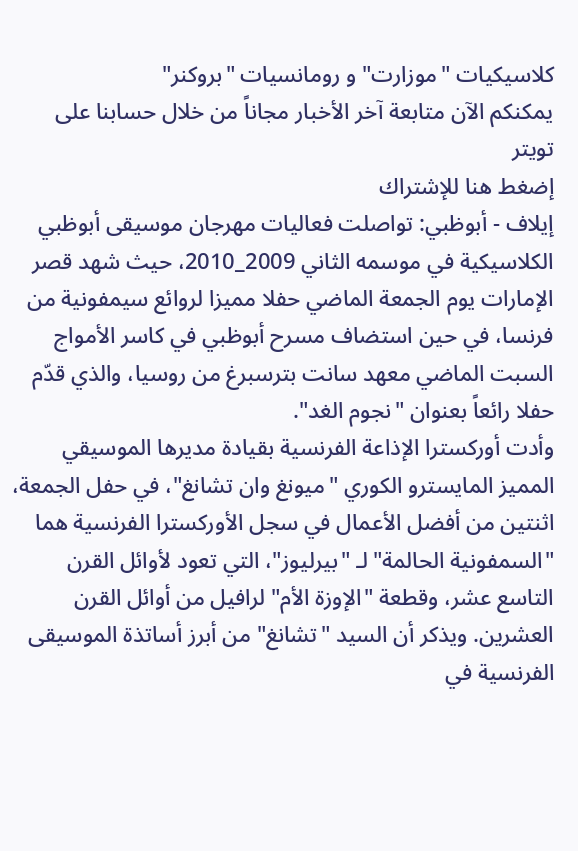كلاسيكيات "موزارت" و رومانسيات "بروكنر"
يمكنكم الآن متابعة آخر الأخبار مجاناً من خلال حسابنا على تويتر
إضغط هنا للإشتراك
إيلاف - أبوظبي: تواصلت فعاليات مهرجان موسيقى أبوظبي الكلاسيكية في موسمه الثاني 2009_2010، حيث شهد قصر الإمارات يوم الجمعة الماضي حفلا مميزا لروائع سيمفونية من فرنسا، في حين استضاف مسرح أبوظبي في كاسر الأمواج السبت الماضي معهد سانت بترسبرغ من روسيا، والذي قدّم حفلا رائعاً بعنوان "نجوم الغد".
وأدت أوركسترا الإذاعة الفرنسية بقيادة مديرها الموسيقي المميز المايسترو الكوري "ميونغ وان تشانغ"، في حفل الجمعة، اثنتين من أفضل الأعمال في سجل الأوركسترا الفرنسية هما "السمفونية الحالمة" لـ "بيرليوز"، التي تعود لأوائل القرن التاسع عشر، وقطعة "الإوزة الأم" لرافيل من أوائل القرن العشرين. ويذكر أن السيد "تشانغ" من أبرز أساتذة الموسيقى الفرنسية في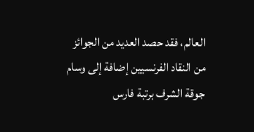العالم، فقد حصد العديد من الجوائز من النقاد الفرنسيين إضافة إلى وسام جوقة الشرف برتبة فارس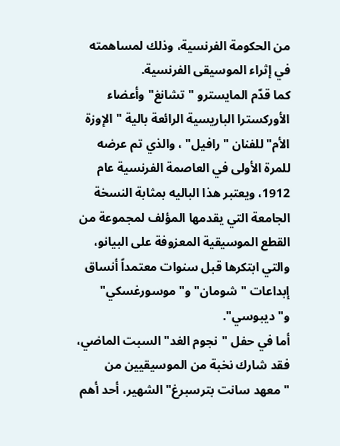من الحكومة الفرنسية، وذلك لمساهمته في إثراء الموسيقى الفرنسية.
كما قدّم المايسترو "تشانغ" وأعضاء الأوركسترا الباريسية الرائعة بالية "الإوزة الأم" للفنان "رافيل" ، والذي تم عرضه للمرة الأولى في العاصمة الفرنسية عام 1912، ويعتبر هذا الباليه بمثابة النسخة الجامعة التي يقدمها المؤلف لمجموعة من القطع الموسيقية المعزوفة على البيانو، والتي ابتكرها قبل سنوات معتمداً أنساق إبداعات "شومان" و"موسورغسكي" و"ديبوسي".
أما في حفل "نجوم الغد" السبت الماضي، فقد شارك نخبة من الموسيقيين من "معهد سانت بترسبرغ" الشهير، أحد أهم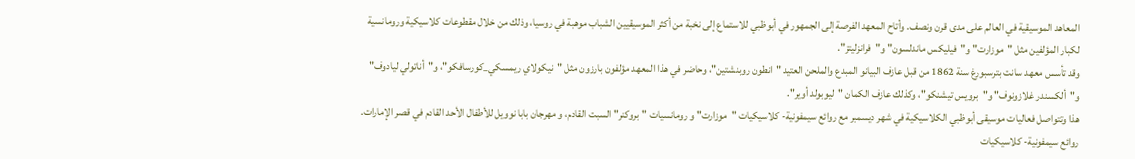المعاهد الموسيقية في العالم على مدى قرن ونصف. وأتاح المعهد الفرصة إلى الجمهور في أبوظبي للاستماع إلى نخبة من أكثر الموسيقيين الشباب موهبة في روسيا، وذلك من خلال مقطوعات كلاسيكية ورومانسية لكبار المؤلفين مثل "موزارت" و"فيليكس ماندلسون" و"فرانزليتز".
وقد تأسس معهد سانت بترسبورغ سنة 1862 من قبل عازف البيانو المبدع والملحن العتيد "انطون روبنشتين"، وحاضر في هذا المعهد مؤلفون بارزون مثل "نيكولاي ريمسكي_كورسافكو"، و"أناتولي ليادوف" و"ألكسندر غلازونوف" و"برويس تيشنكو"، وكذلك عازف الكمان "ليوبولد أوير".
هذا وتتواصل فعاليات موسيقى أبوظبي الكلاسيكية في شهر ديسمبر مع روائع سيمفونية- كلاسيكيات "موزارت" و رومانسيات "بروكنر" السبت القادم، و مهرجان بابا نوويل للأطفال الأحد القادم في قصر الإمارات.
روائع سيمفونية- كلاسيكيات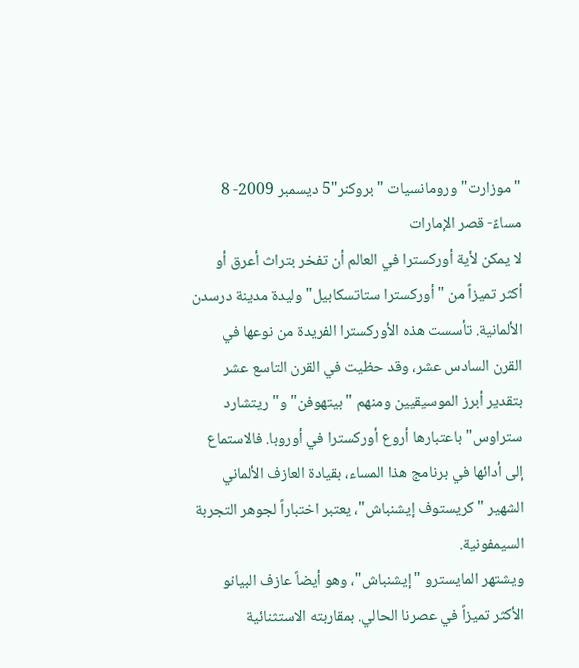"موزارت" ورومانسيات "بروكنر"5 ديسمبر 2009- 8 مساءً- قصر الإمارات
لا يمكن لأية أوركسترا في العالم أن تفخر بتراث أعرق أو أكثر تميزاً من "أوركسترا ستاتسكابيل" وليدة مدينة درسدن الألمانية. تأسست هذه الأوركسترا الفريدة من نوعها في القرن السادس عشر، وقد حظيت في القرن التاسع عشر بتقدير أبرز الموسيقيين ومنهم "بيتهوفن" و"ريتشارد ستراوس" باعتبارها أروع أوركسترا في أوروبا. فالاستماع إلى أدائها في برنامج هذا المساء، بقيادة العازف الألماني الشهير "كريستوف إيشنباش"، يعتبر اختباراً لجوهر التجربة السيمفونية.
ويشتهر المايسترو "إيشنباش"، وهو أيضاً عازف البيانو الأكثر تميزاً في عصرنا الحالي. بمقاربته الاستثنائية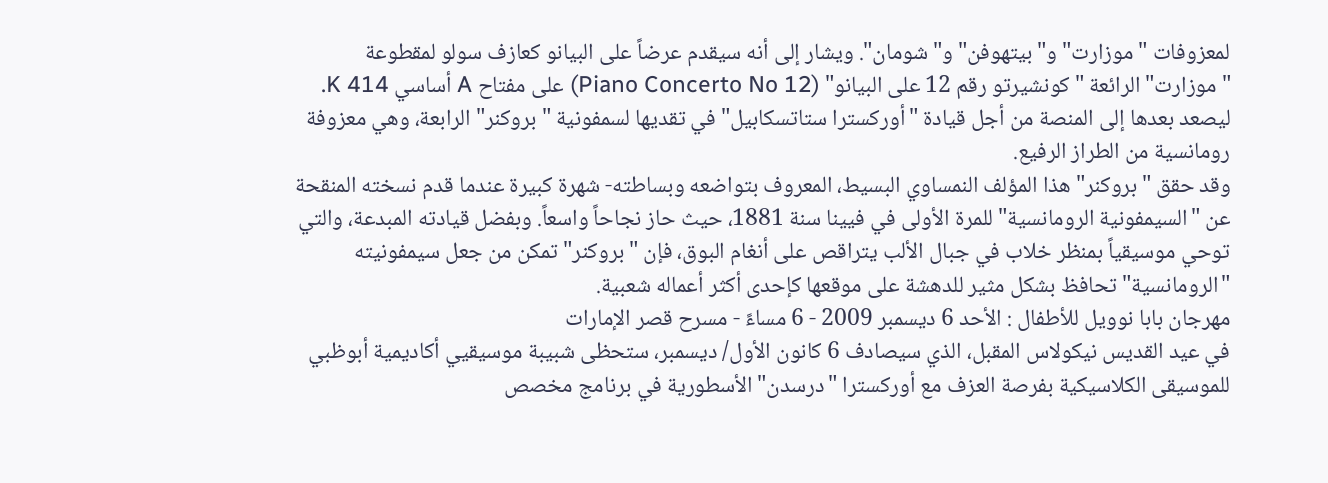لمعزوفات "موزارت" و"بيتهوفن" و"شومان". ويشار إلى أنه سيقدم عرضاً على البيانو كعازف سولو لمقطوعة "موزارت" الرائعة "كونشيرتو رقم 12 على البيانو" (Piano Concerto No 12) على مفتاح A أساسي K 414. ليصعد بعدها إلى المنصة من أجل قيادة "أوركسترا ستاتسكابيل" في تقديها لسمفونية "بروكنر" الرابعة، وهي معزوفة رومانسية من الطراز الرفيع.
وقد حقق "بروكنر" هذا المؤلف النمساوي البسيط، المعروف بتواضعه وبساطته- شهرة كبيرة عندما قدم نسخته المنقحة عن "السيمفونية الرومانسية" للمرة الأولى في فيينا سنة 1881، حيث حاز نجاحاً واسعاً. وبفضل قيادته المبدعة، والتي توحي موسيقياً بمنظر خلاب في جبال الألب يتراقص على أنغام البوق، فإن "بروكنر" تمكن من جعل سيمفونيته "الرومانسية" تحافظ بشكل مثير للدهشة على موقعها كإحدى أكثر أعماله شعبية.
مهرجان بابا نوويل للأطفال : الأحد 6 ديسمبر 2009 - 6 مساءً - مسرح قصر الإمارات
في عيد القديس نيكولاس المقبل، الذي سيصادف 6 كانون الأول/ ديسمبر، ستحظى شبيبة موسيقيي أكاديمية أبوظبي للموسيقى الكلاسيكية بفرصة العزف مع أوركسترا "درسدن" الأسطورية في برنامج مخصص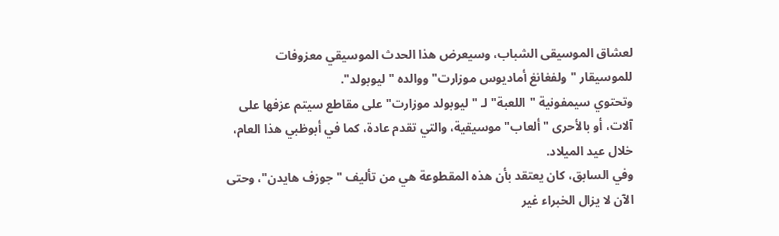لعشاق الموسيقى الشباب، وسيعرض هذا الحدث الموسيقي معزوفات للموسيقار "ولفغانغ أماديوس موزارت" ووالده "ليوبولد".
وتحتوي سيمفونية "اللعبة" لـ "ليوبولد موزارت" على مقاطع سيتم عزفها على آلات، أو بالأحرى "ألعاب" موسيقية، والتي تقدم عادة، كما في أبوظبي هذا العام، خلال عيد الميلاد.
وفي السابق، كان يعتقد بأن هذه المقطوعة هي من تأليف "جوزف هايدن"، وحتى الآن لا يزال الخبراء غير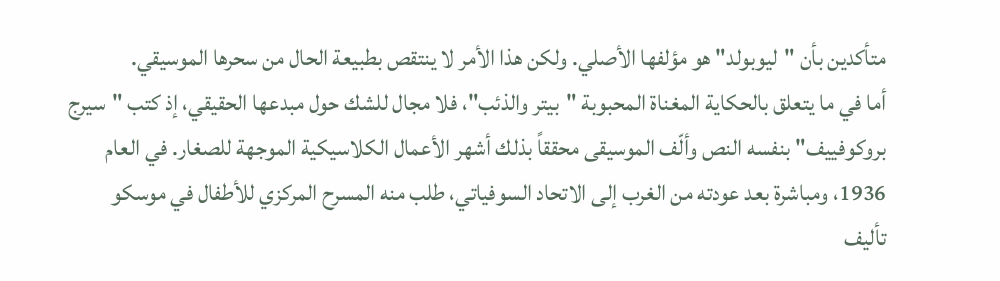متأكدين بأن "ليوبولد" هو مؤلفها الأصلي. ولكن هذا الأمر لا ينتقص بطبيعة الحال من سحرها الموسيقي.
أما في ما يتعلق بالحكاية المغناة المحبوبة "بيتر والذئب"، فلا مجال للشك حول مبدعها الحقيقي، إذ كتب "سيرج بروكوفييف" بنفسه النص وألّف الموسيقى محققاً بذلك أشهر الأعمال الكلاسيكية الموجهة للصغار. في العام 1936، ومباشرة بعد عودته من الغرب إلى الاتحاد السوفياتي، طلب منه المسرح المركزي للأطفال في موسكو تأليف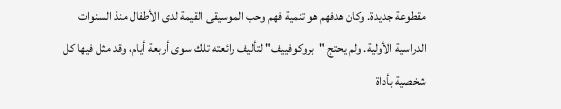مقطوعة جديدة. وكان هدفهم هو تنمية فهم وحب الموسيقى القيمة لدى الأطفال منذ السنوات الدراسية الأولية. ولم يحتج "بروكوفييف" لتأليف رائعته تلك سوى أربعة أيام، وقد مثل فيها كل شخصية بأداة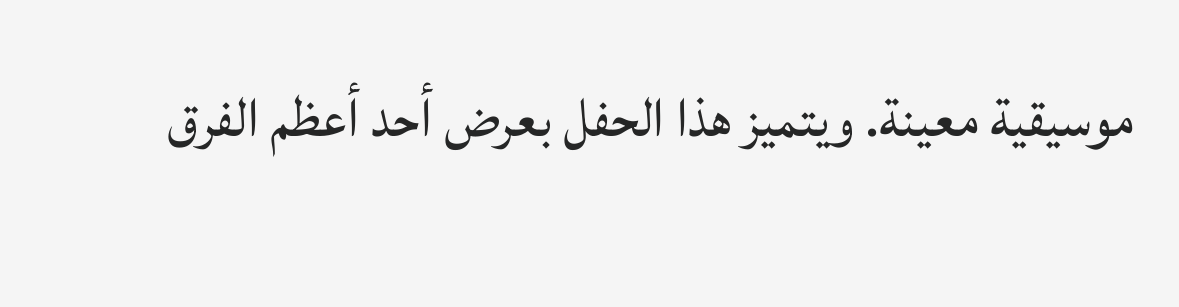موسيقية معينة. ويتميز هذا الحفل بعرض أحد أعظم الفرق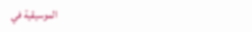الموسيقية في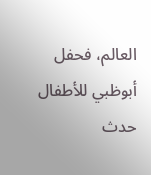العالم، فحفل أبوظبي للأطفال حدث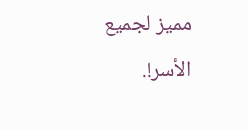مميز لجميع الأسر!.